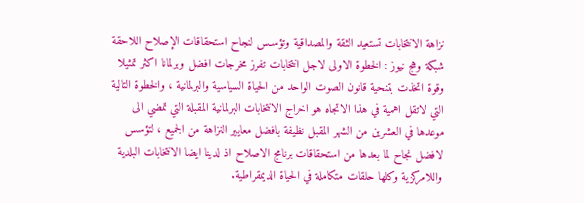نزاهة الانتخابات تستعيد الثقة والمصداقية وتؤسـس لنجاح استحقاقات الإصلاح اللاحقة
شبكة وهج نيوز : الخطوة الاولى لاجل انتخابات تفرز مخرجات افضل وبرلمانا اكثر تمثيلا وقوة اتخذت بتنحية قانون الصوت الواحد من الحياة السياسية والبرلمانية ، والخطوة التالية التي لاتقل اهمية في هذا الاتجاه هو اخراج الانتخابات البرلمانية المقبلة التي تمضي الى موعدها في العشرين من الشهر المقبل نظيفة بافضل معايير النزاهة من الجميع ، لتؤسس لافضل نجاح لما بعدها من استحقاقات برنامج الاصلاح اذ لدينا ايضا الانتخابات البلدية واللامركزية وكلها حلقات متكاملة في الحياة الديمقراطية.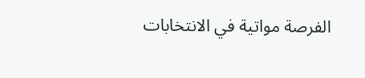الفرصة مواتية في الانتخابات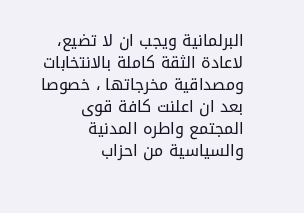البرلمانية ويجب ان لا تضيع، لاعادة الثقة كاملة بالانتخابات ومصداقية مخرجاتها ، خصوصا بعد ان اعلنت كافة قوى المجتمع واطره المدنية والسياسية من احزاب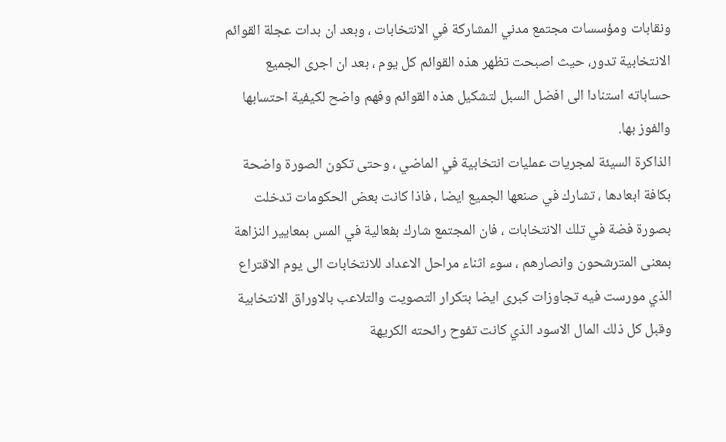ونقابات ومؤسسات مجتمع مدني المشاركة في الانتخابات ، وبعد ان بدات عجلة القوائم الانتخابية تدور، حيث اصبحت تظهر هذه القوائم كل يوم ، بعد ان اجرى الجميع حساباته استنادا الى افضل السبل لتشكيل هذه القوائم وفهم واضح لكيفية احتسابها والفوز بها.
الذاكرة السيئة لمجريات عمليات انتخابية في الماضي ، وحتى تكون الصورة واضحة بكافة ابعادها ، تشارك في صنعها الجميع ايضا ، فاذا كانت بعض الحكومات تدخلت بصورة فضة في تلك الانتخابات ، فان المجتمع شارك بفعالية في المس بمعايير النزاهة بمعنى المترشحون وانصارهم ، سوء اثناء مراحل الاعداد للانتخابات الى يوم الاقتراع الذي مورست فيه تجاوزات كبرى ايضا بتكرار التصويت والتلاعب بالاوراق الانتخابية وقبل كل ذلك المال الاسود الذي كانت تفوح رائحته الكريهة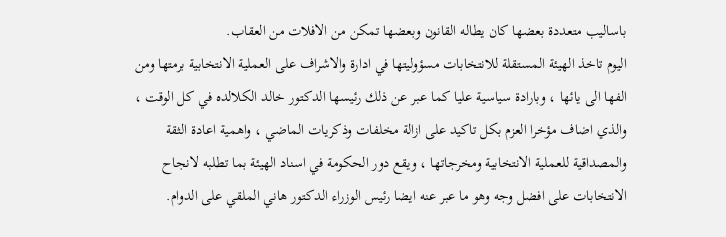باساليب متعددة بعضها كان يطاله القانون وبعضها تمكن من الافلات من العقاب.
اليوم تاخذ الهيئة المستقلة للانتخابات مسؤوليتها في ادارة والاشراف على العملية الانتخابية برمتها ومن الفها الى يائها ، وبارادة سياسية عليا كما عبر عن ذلك رئيسها الدكتور خالد الكلالده في كل الوقت ، والذي اضاف مؤخرا العزم بكل تاكيد على ازالة مخلفات وذكريات الماضي ، واهمية اعادة الثقة والمصداقية للعملية الانتخابية ومخرجاتها ، ويقع دور الحكومة في اسناد الهيئة بما تطلبه لانجاح الانتخابات على افضل وجه وهو ما عبر عنه ايضا رئيس الوزراء الدكتور هاني الملقي على الدوام.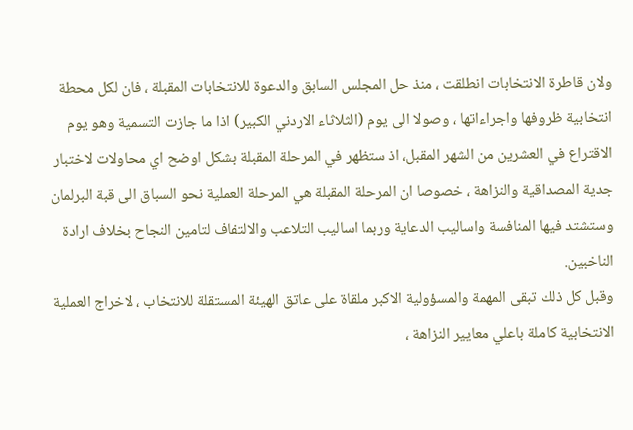ولان قاطرة الانتخابات انطلقت ، منذ حل المجلس السابق والدعوة للانتخابات المقبلة ، فان لكل محطة انتخابية ظروفها واجراءاتها ، وصولا الى يوم (الثلاثاء الاردني الكبير) اذا ما جازت التسمية وهو يوم الاقتراع في العشرين من الشهر المقبل، اذ ستظهر في المرحلة المقبلة بشكل اوضح اي محاولات لاختبار جدية المصداقية والنزاهة ، خصوصا ان المرحلة المقبلة هي المرحلة العملية نحو السباق الى قبة البرلمان وستشتد فيها المنافسة واساليب الدعاية وربما اساليب التلاعب والالتفاف لتامين النجاح بخلاف ارادة الناخبين.
وقبل كل ذلك تبقى المهمة والمسؤولية الاكبر ملقاة على عاتق الهيئة المستقلة للانتخاب ، لاخراج العملية الانتخابية كاملة باعلي معايير النزاهة ،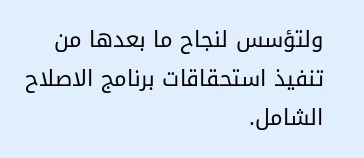ولتؤسس لنجاح ما بعدها من تنفيذ استحقاقات برنامج الاصلاح الشامل.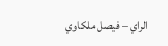الراي – فيصل ملكاوي